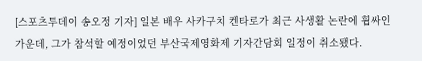[스포츠투데이 송오정 기자] 일본 배우 사카구치 켄타로가 최근 사생활 논란에 휩싸인 가운데, 그가 참석할 예정이었던 부산국제영화제 기자간담회 일정이 취소됐다.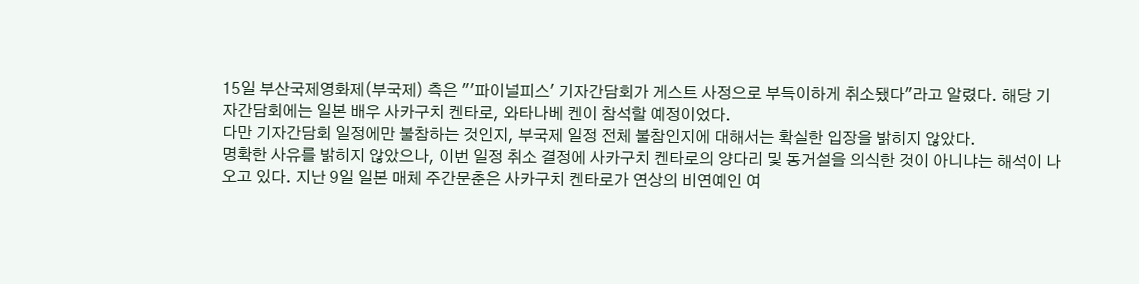15일 부산국제영화제(부국제) 측은 "'파이널피스' 기자간담회가 게스트 사정으로 부득이하게 취소됐다"라고 알렸다. 해당 기자간담회에는 일본 배우 사카구치 켄타로, 와타나베 켄이 참석할 예정이었다.
다만 기자간담회 일정에만 불참하는 것인지, 부국제 일정 전체 불참인지에 대해서는 확실한 입장을 밝히지 않았다.
명확한 사유를 밝히지 않았으나, 이번 일정 취소 결정에 사카구치 켄타로의 양다리 및 동거설을 의식한 것이 아니냐는 해석이 나오고 있다. 지난 9일 일본 매체 주간문춘은 사카구치 켄타로가 연상의 비연예인 여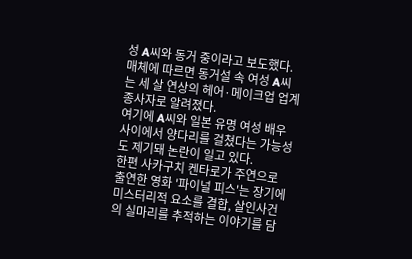성 A씨와 동거 중이라고 보도했다. 매체에 따르면 동거설 속 여성 A씨는 세 살 연상의 헤어·메이크업 업계 종사자로 알려졌다.
여기에 A씨와 일본 유명 여성 배우 사이에서 양다리를 걸쳤다는 가능성도 제기돼 논란이 일고 있다.
한편 사카구치 켄타로가 주연으로 출연한 영화 '파이널 피스'는 장기에 미스터리적 요소를 결합, 살인사건의 실마리를 추적하는 이야기를 담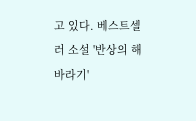고 있다. 베스트셀러 소설 '반상의 해바라기'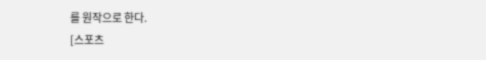를 원작으로 한다.
[스포츠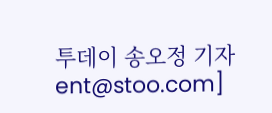투데이 송오정 기자 ent@stoo.com]